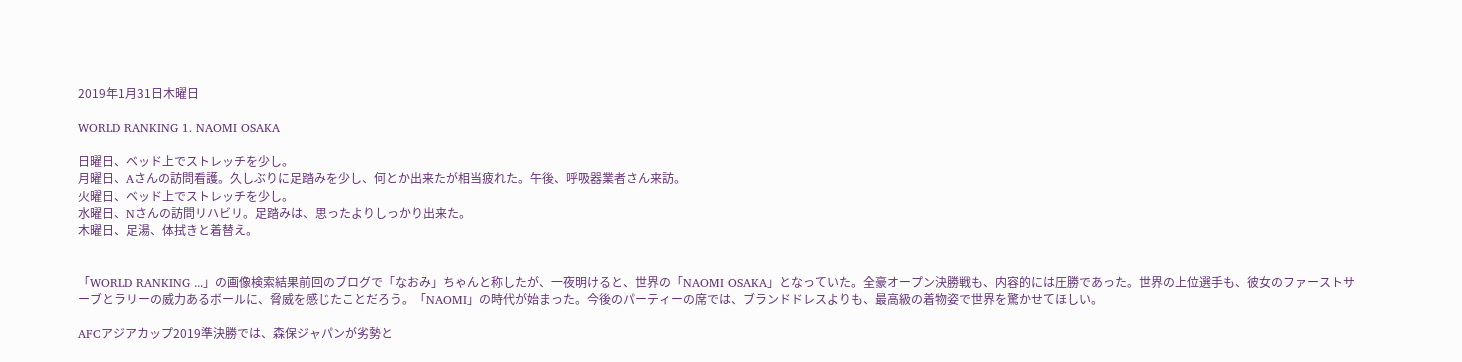2019年1月31日木曜日

WORLD RANKING 1. NAOMI OSAKA

日曜日、ベッド上でストレッチを少し。
月曜日、Aさんの訪問看護。久しぶりに足踏みを少し、何とか出来たが相当疲れた。午後、呼吸器業者さん来訪。
火曜日、ベッド上でストレッチを少し。
水曜日、Nさんの訪問リハビリ。足踏みは、思ったよりしっかり出来た。
木曜日、足湯、体拭きと着替え。


「WORLD RANKING ...」の画像検索結果前回のブログで「なおみ」ちゃんと称したが、一夜明けると、世界の「NAOMI OSAKA」となっていた。全豪オープン決勝戦も、内容的には圧勝であった。世界の上位選手も、彼女のファーストサーブとラリーの威力あるボールに、脅威を感じたことだろう。「NAOMI」の時代が始まった。今後のパーティーの席では、ブランドドレスよりも、最高級の着物姿で世界を驚かせてほしい。

AFCアジアカップ2019準決勝では、森保ジャパンが劣勢と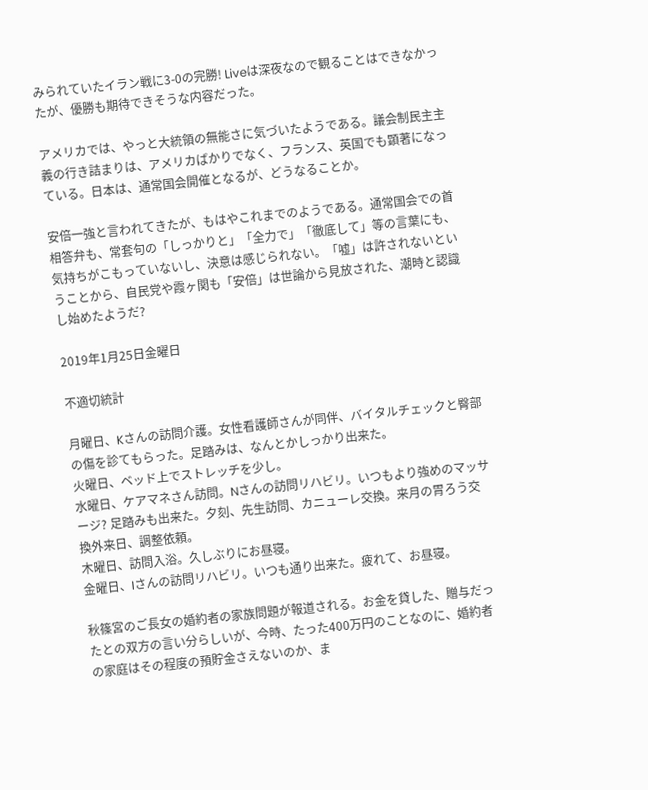みられていたイラン戦に3-0の完勝! Liveは深夜なので観ることはできなかったが、優勝も期待できそうな内容だった。

アメリカでは、やっと大統領の無能さに気づいたようである。議会制民主主義の行き詰まりは、アメリカばかりでなく、フランス、英国でも顕著になっている。日本は、通常国会開催となるが、どうなることか。

安倍一強と言われてきたが、もはやこれまでのようである。通常国会での首相答弁も、常套句の「しっかりと」「全力で」「徹底して」等の言葉にも、気持ちがこもっていないし、決意は感じられない。「嘘」は許されないということから、自民党や霞ヶ関も「安倍」は世論から見放された、潮時と認識し始めたようだ?

2019年1月25日金曜日

不適切統計

月曜日、Kさんの訪問介護。女性看護師さんが同伴、バイタルチェックと臀部の傷を診てもらった。足踏みは、なんとかしっかり出来た。
火曜日、ベッド上でストレッチを少し。
水曜日、ケアマネさん訪問。Nさんの訪問リハビリ。いつもより強めのマッサージ? 足踏みも出来た。夕刻、先生訪問、カニューレ交換。来月の胃ろう交換外来日、調整依頼。
木曜日、訪問入浴。久しぶりにお昼寝。
金曜日、Iさんの訪問リハビリ。いつも通り出来た。疲れて、お昼寝。

秋篠宮のご長女の婚約者の家族問題が報道される。お金を貸した、贈与だったとの双方の言い分らしいが、今時、たった400万円のことなのに、婚約者の家庭はその程度の預貯金さえないのか、ま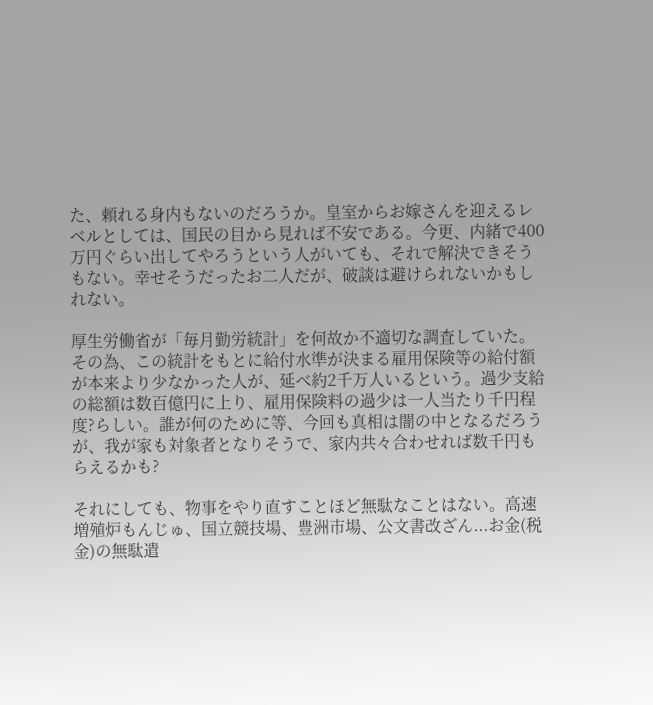た、頼れる身内もないのだろうか。皇室からお嫁さんを迎えるレベルとしては、国民の目から見れば不安である。今更、内緒で400万円ぐらい出してやろうという人がいても、それで解決できそうもない。幸せそうだったお二人だが、破談は避けられないかもしれない。

厚生労働省が「毎月勤労統計」を何故か不適切な調査していた。その為、この統計をもとに給付水準が決まる雇用保険等の給付額が本来より少なかった人が、延べ約2千万人いるという。過少支給の総額は数百億円に上り、雇用保険料の過少は一人当たり千円程度?らしい。誰が何のために等、今回も真相は闇の中となるだろうが、我が家も対象者となりそうで、家内共々合わせれば数千円もらえるかも?

それにしても、物事をやり直すことほど無駄なことはない。高速増殖炉もんじゅ、国立競技場、豊洲市場、公文書改ざん...お金(税金)の無駄遣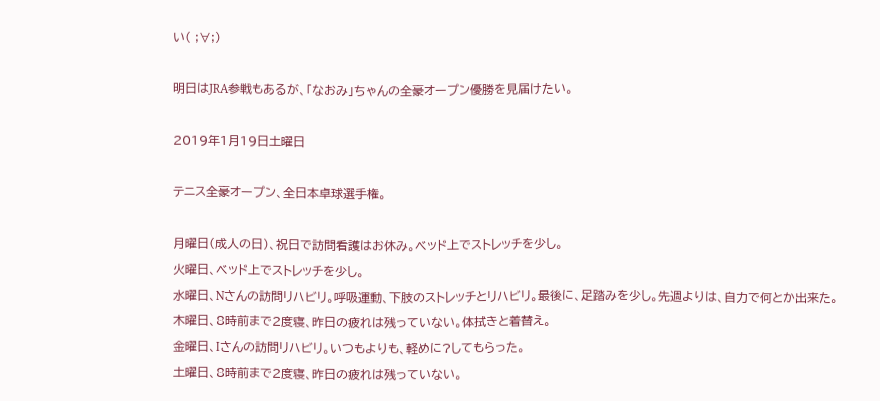い( ;∀;)

明日はJRA参戦もあるが、「なおみ」ちゃんの全豪オープン優勝を見届けたい。

2019年1月19日土曜日

テニス全豪オープン、全日本卓球選手権。

月曜日(成人の日)、祝日で訪問看護はお休み。ベッド上でストレッチを少し。
火曜日、ベッド上でストレッチを少し。
水曜日、Nさんの訪問リハビリ。呼吸運動、下肢のストレッチとリハビリ。最後に、足踏みを少し。先週よりは、自力で何とか出来た。
木曜日、8時前まで2度寝、昨日の疲れは残っていない。体拭きと着替え。
金曜日、Iさんの訪問リハビリ。いつもよりも、軽めに?してもらった。
土曜日、8時前まで2度寝、昨日の疲れは残っていない。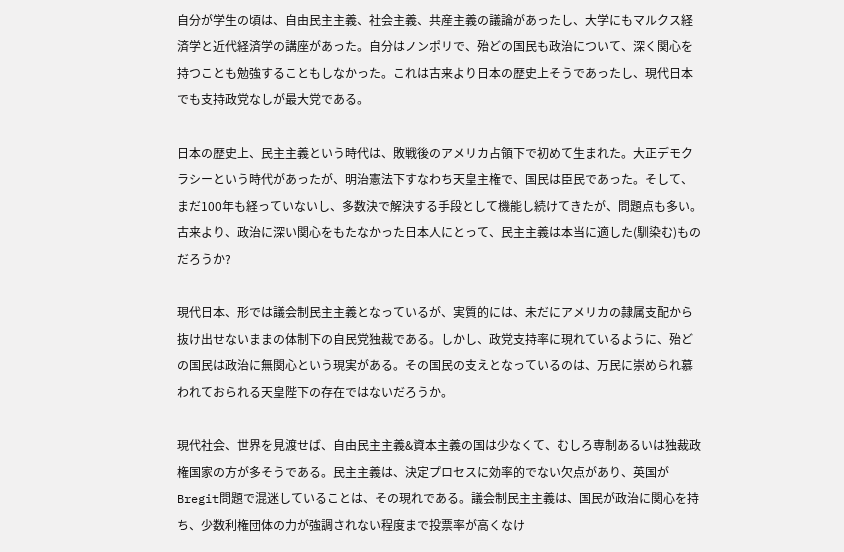自分が学生の頃は、自由民主主義、社会主義、共産主義の議論があったし、大学にもマルクス経済学と近代経済学の講座があった。自分はノンポリで、殆どの国民も政治について、深く関心を持つことも勉強することもしなかった。これは古来より日本の歴史上そうであったし、現代日本でも支持政党なしが最大党である。

日本の歴史上、民主主義という時代は、敗戦後のアメリカ占領下で初めて生まれた。大正デモクラシーという時代があったが、明治憲法下すなわち天皇主権で、国民は臣民であった。そして、まだ100年も経っていないし、多数決で解決する手段として機能し続けてきたが、問題点も多い。古来より、政治に深い関心をもたなかった日本人にとって、民主主義は本当に適した(馴染む)ものだろうか?

現代日本、形では議会制民主主義となっているが、実質的には、未だにアメリカの隷属支配から抜け出せないままの体制下の自民党独裁である。しかし、政党支持率に現れているように、殆どの国民は政治に無関心という現実がある。その国民の支えとなっているのは、万民に崇められ慕われておられる天皇陛下の存在ではないだろうか。

現代社会、世界を見渡せば、自由民主主義&資本主義の国は少なくて、むしろ専制あるいは独裁政権国家の方が多そうである。民主主義は、決定プロセスに効率的でない欠点があり、英国がBregit問題で混迷していることは、その現れである。議会制民主主義は、国民が政治に関心を持ち、少数利権団体の力が強調されない程度まで投票率が高くなけ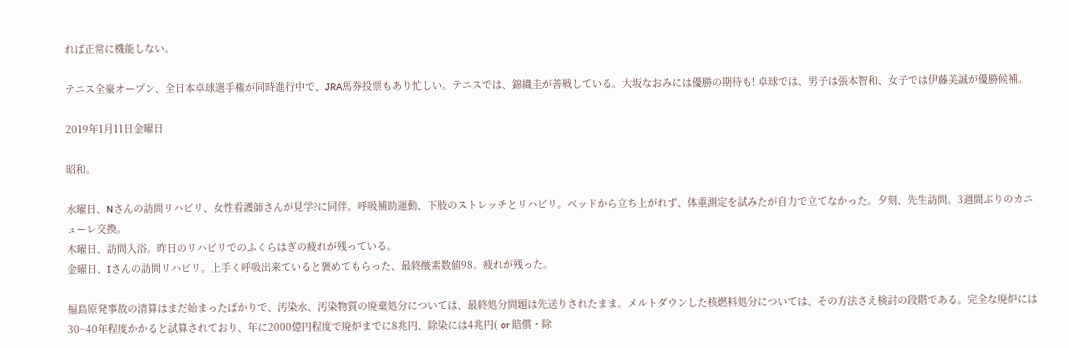れば正常に機能しない。

テニス全豪オープン、全日本卓球選手権が同時進行中で、JRA馬券投票もあり忙しい。テニスでは、錦織圭が善戦している。大坂なおみには優勝の期待も! 卓球では、男子は張本智和、女子では伊藤美誠が優勝候補。

2019年1月11日金曜日

昭和。

水曜日、Nさんの訪問リハビリ、女性看護師さんが見学?に同伴。呼吸補助運動、下肢のストレッチとリハビリ。ベッドから立ち上がれず、体重測定を試みたが自力で立てなかった。夕刻、先生訪問。3週間ぶりのカニューレ交換。
木曜日、訪問入浴。昨日のリハビリでのふくらはぎの疲れが残っている。
金曜日、Iさんの訪問リハビリ。上手く呼吸出来ていると褒めてもらった、最終酸素数値98。疲れが残った。

福島原発事故の清算はまだ始まったばかりで、汚染水、汚染物質の廃棄処分については、最終処分問題は先送りされたまま。メルトダウンした核燃料処分については、その方法さえ検討の段階である。完全な廃炉には30~40年程度かかると試算されており、年に2000億円程度で廃炉までに8兆円、除染には4兆円( or 賠償・除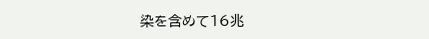染を含めて16兆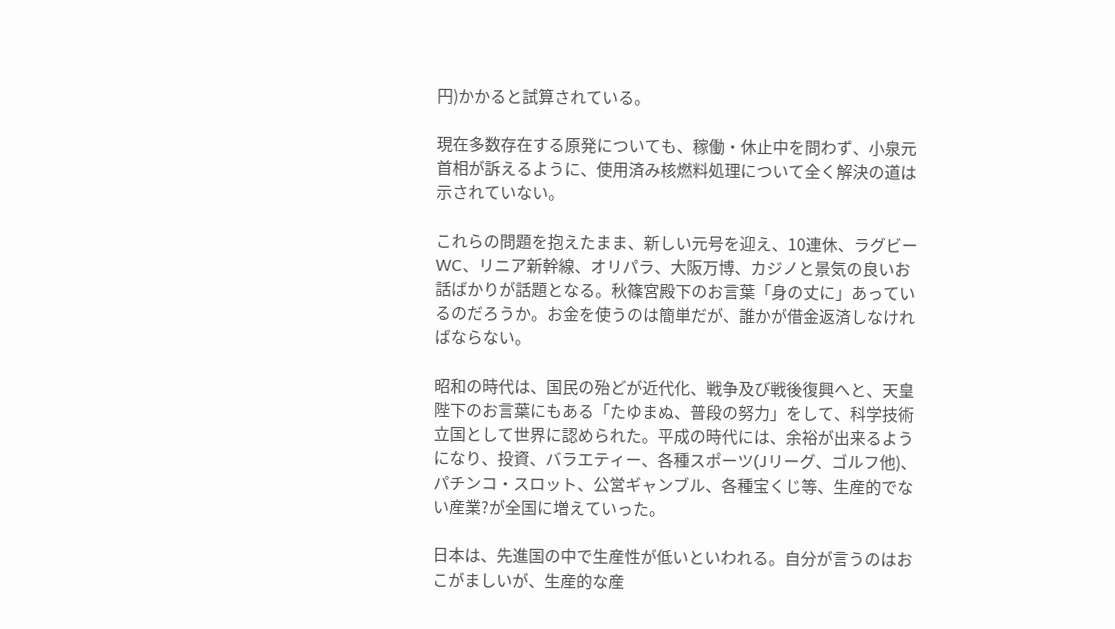円)かかると試算されている。

現在多数存在する原発についても、稼働・休止中を問わず、小泉元首相が訴えるように、使用済み核燃料処理について全く解決の道は示されていない。

これらの問題を抱えたまま、新しい元号を迎え、10連休、ラグビーWC、リニア新幹線、オリパラ、大阪万博、カジノと景気の良いお話ばかりが話題となる。秋篠宮殿下のお言葉「身の丈に」あっているのだろうか。お金を使うのは簡単だが、誰かが借金返済しなければならない。

昭和の時代は、国民の殆どが近代化、戦争及び戦後復興へと、天皇陛下のお言葉にもある「たゆまぬ、普段の努力」をして、科学技術立国として世界に認められた。平成の時代には、余裕が出来るようになり、投資、バラエティー、各種スポーツ(Jリーグ、ゴルフ他)、パチンコ・スロット、公営ギャンブル、各種宝くじ等、生産的でない産業?が全国に増えていった。

日本は、先進国の中で生産性が低いといわれる。自分が言うのはおこがましいが、生産的な産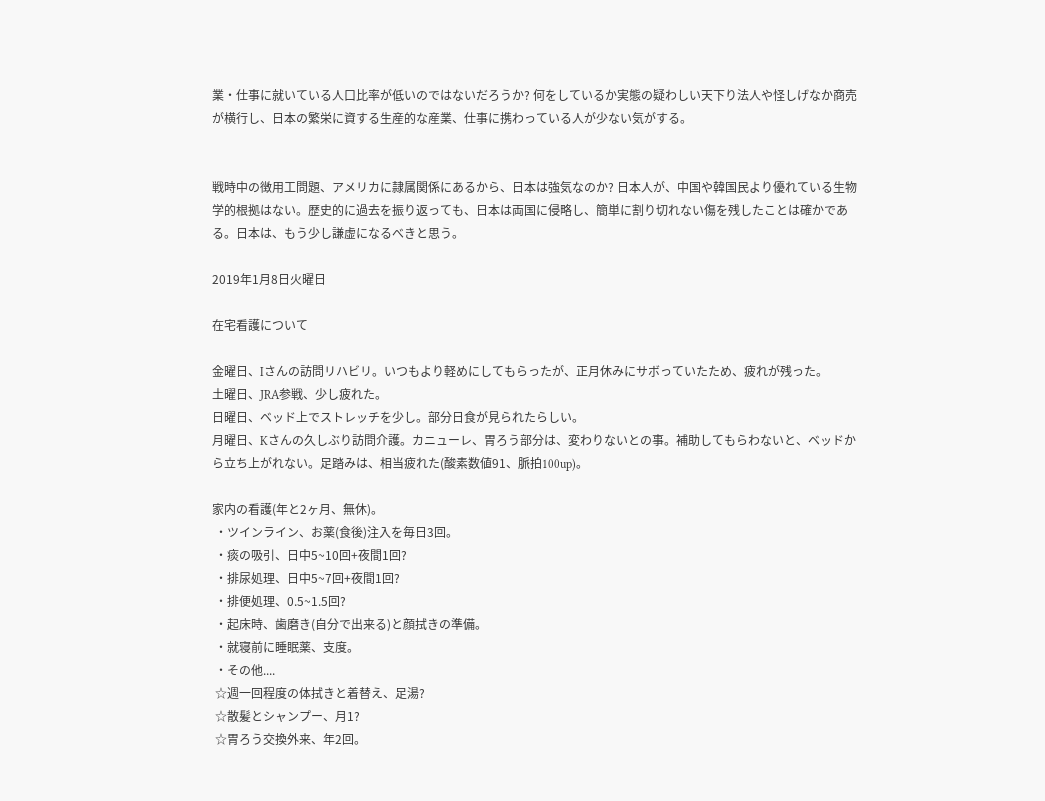業・仕事に就いている人口比率が低いのではないだろうか? 何をしているか実態の疑わしい天下り法人や怪しげなか商売が横行し、日本の繁栄に資する生産的な産業、仕事に携わっている人が少ない気がする。


戦時中の徴用工問題、アメリカに隷属関係にあるから、日本は強気なのか? 日本人が、中国や韓国民より優れている生物学的根拠はない。歴史的に過去を振り返っても、日本は両国に侵略し、簡単に割り切れない傷を残したことは確かである。日本は、もう少し謙虚になるべきと思う。

2019年1月8日火曜日

在宅看護について

金曜日、Iさんの訪問リハビリ。いつもより軽めにしてもらったが、正月休みにサボっていたため、疲れが残った。
土曜日、JRA参戦、少し疲れた。
日曜日、ベッド上でストレッチを少し。部分日食が見られたらしい。
月曜日、Kさんの久しぶり訪問介護。カニューレ、胃ろう部分は、変わりないとの事。補助してもらわないと、ベッドから立ち上がれない。足踏みは、相当疲れた(酸素数値91、脈拍100up)。

家内の看護(年と2ヶ月、無休)。
 ・ツインライン、お薬(食後)注入を毎日3回。
 ・痰の吸引、日中5~10回+夜間1回?
 ・排尿処理、日中5~7回+夜間1回?
 ・排便処理、0.5~1.5回?
 ・起床時、歯磨き(自分で出来る)と顔拭きの準備。
 ・就寝前に睡眠薬、支度。
 ・その他....
 ☆週一回程度の体拭きと着替え、足湯?
 ☆散髪とシャンプー、月1?
 ☆胃ろう交換外来、年2回。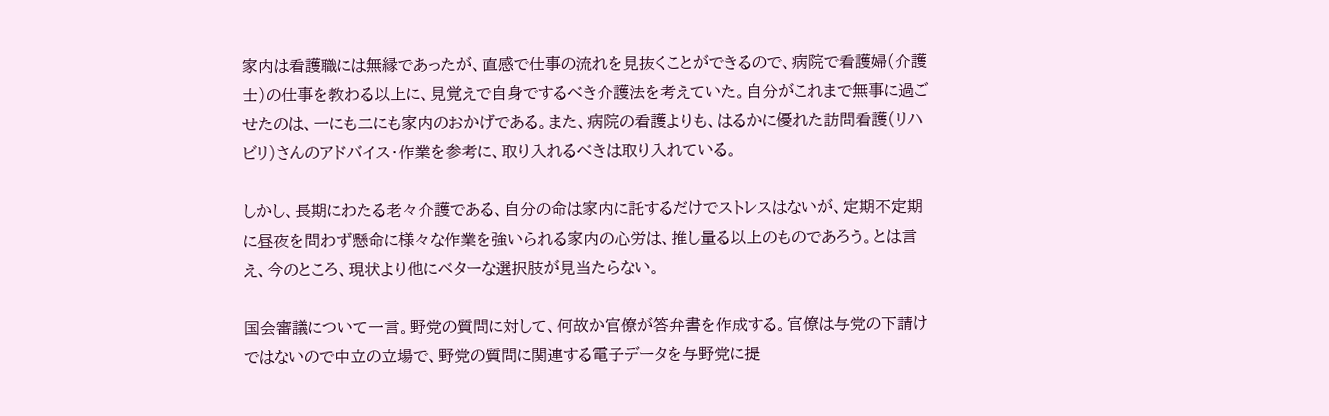家内は看護職には無縁であったが、直感で仕事の流れを見抜くことができるので、病院で看護婦(介護士)の仕事を教わる以上に、見覚えで自身でするべき介護法を考えていた。自分がこれまで無事に過ごせたのは、一にも二にも家内のおかげである。また、病院の看護よりも、はるかに優れた訪問看護(リハビリ)さんのアドバイス・作業を参考に、取り入れるべきは取り入れている。

しかし、長期にわたる老々介護である、自分の命は家内に託するだけでストレスはないが、定期不定期に昼夜を問わず懸命に様々な作業を強いられる家内の心労は、推し量る以上のものであろう。とは言え、今のところ、現状より他にベターな選択肢が見当たらない。

国会審議について一言。野党の質問に対して、何故か官僚が答弁書を作成する。官僚は与党の下請けではないので中立の立場で、野党の質問に関連する電子データを与野党に提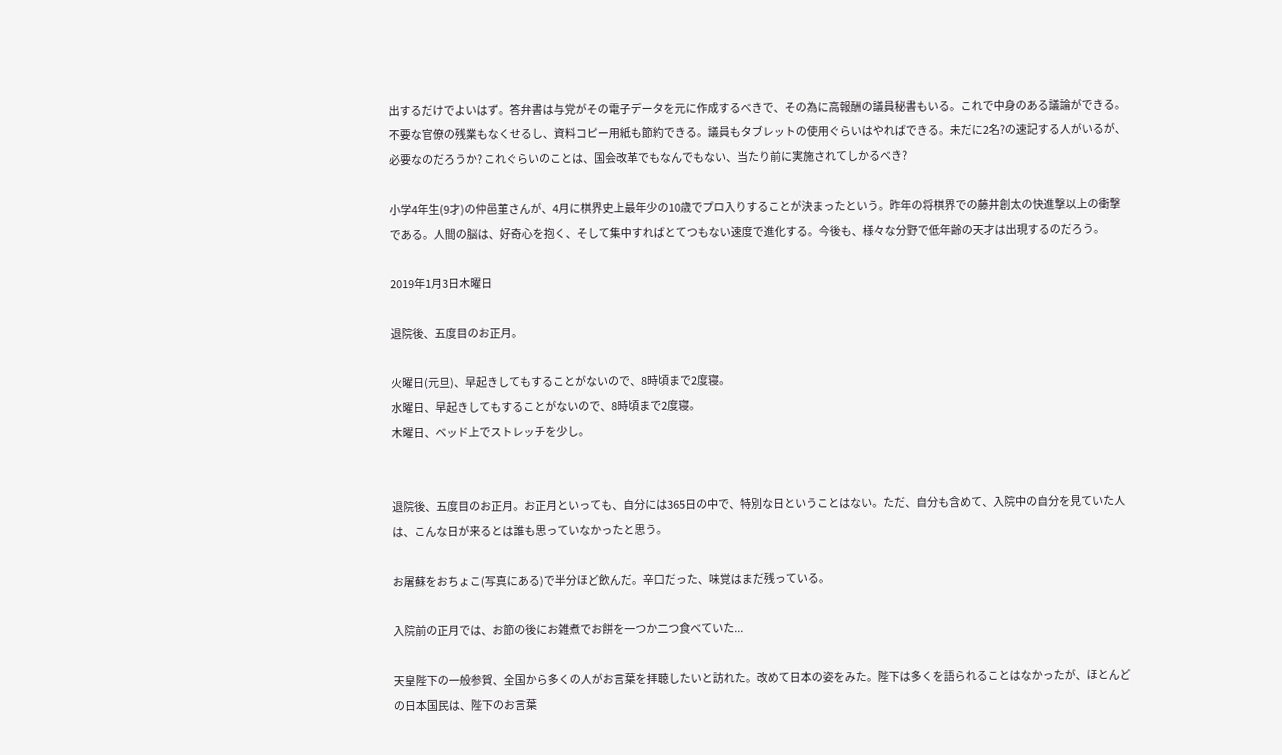出するだけでよいはず。答弁書は与党がその電子データを元に作成するべきで、その為に高報酬の議員秘書もいる。これで中身のある議論ができる。不要な官僚の残業もなくせるし、資料コピー用紙も節約できる。議員もタブレットの使用ぐらいはやればできる。未だに2名?の速記する人がいるが、必要なのだろうか? これぐらいのことは、国会改革でもなんでもない、当たり前に実施されてしかるべき?

小学4年生(9才)の仲邑菫さんが、4月に棋界史上最年少の10歳でプロ入りすることが決まったという。昨年の将棋界での藤井創太の快進撃以上の衝撃である。人間の脳は、好奇心を抱く、そして集中すればとてつもない速度で進化する。今後も、様々な分野で低年齢の天才は出現するのだろう。

2019年1月3日木曜日

退院後、五度目のお正月。

火曜日(元旦)、早起きしてもすることがないので、8時頃まで2度寝。
水曜日、早起きしてもすることがないので、8時頃まで2度寝。
木曜日、ベッド上でストレッチを少し。


退院後、五度目のお正月。お正月といっても、自分には365日の中で、特別な日ということはない。ただ、自分も含めて、入院中の自分を見ていた人は、こんな日が来るとは誰も思っていなかったと思う。

お屠蘇をおちょこ(写真にある)で半分ほど飲んだ。辛口だった、味覚はまだ残っている。

入院前の正月では、お節の後にお雑煮でお餅を一つか二つ食べていた...

天皇陛下の一般参賀、全国から多くの人がお言葉を拝聴したいと訪れた。改めて日本の姿をみた。陛下は多くを語られることはなかったが、ほとんどの日本国民は、陛下のお言葉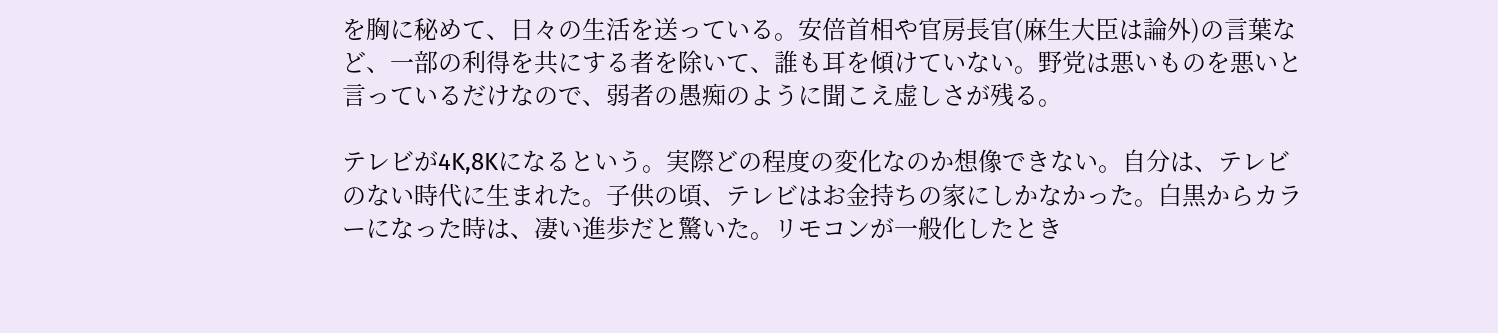を胸に秘めて、日々の生活を送っている。安倍首相や官房長官(麻生大臣は論外)の言葉など、一部の利得を共にする者を除いて、誰も耳を傾けていない。野党は悪いものを悪いと言っているだけなので、弱者の愚痴のように聞こえ虚しさが残る。

テレビが4K,8Kになるという。実際どの程度の変化なのか想像できない。自分は、テレビのない時代に生まれた。子供の頃、テレビはお金持ちの家にしかなかった。白黒からカラーになった時は、凄い進歩だと驚いた。リモコンが一般化したとき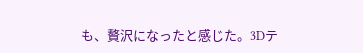も、贅沢になったと感じた。3Dテ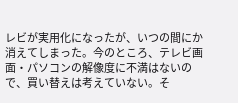レビが実用化になったが、いつの間にか消えてしまった。今のところ、テレビ画面・パソコンの解像度に不満はないので、買い替えは考えていない。そ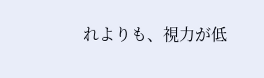れよりも、視力が低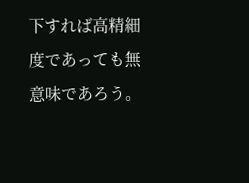下すれば高精細度であっても無意味であろう。